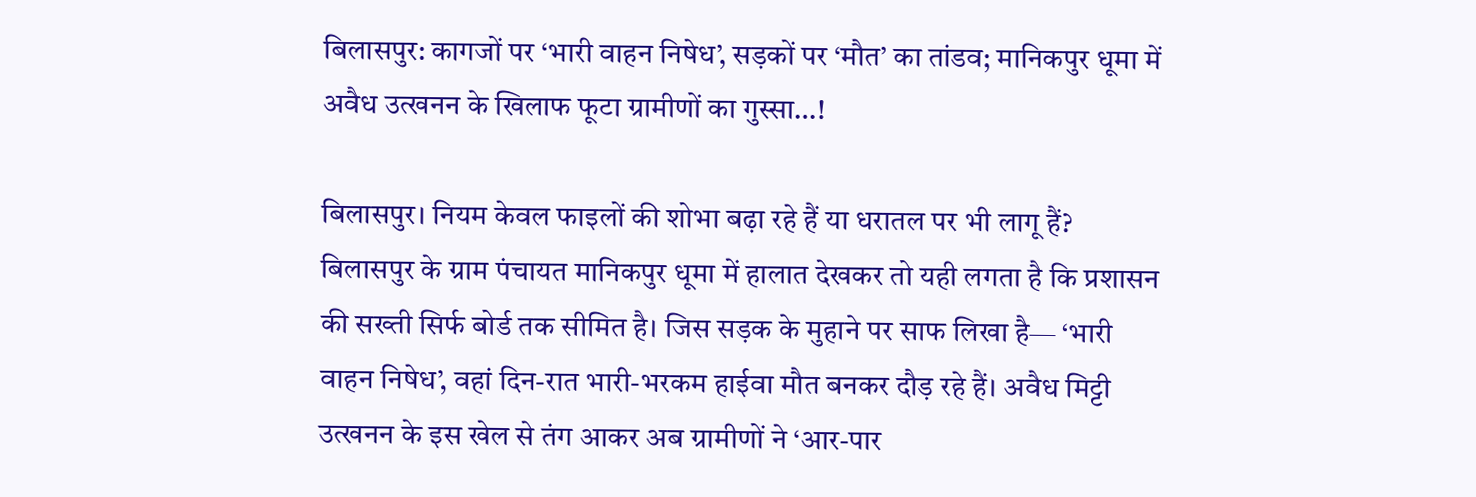बिलासपुर: कागजों पर ‘भारी वाहन निषेध’, सड़कों पर ‘मौत’ का तांडव; मानिकपुर धूमा में अवैध उत्खनन के खिलाफ फूटा ग्रामीणों का गुस्सा…!

बिलासपुर। नियम केवल फाइलों की शोभा बढ़ा रहे हैं या धरातल पर भी लागू हैं? बिलासपुर के ग्राम पंचायत मानिकपुर धूमा में हालात देखकर तो यही लगता है कि प्रशासन की सख्ती सिर्फ बोर्ड तक सीमित है। जिस सड़क के मुहाने पर साफ लिखा है— ‘भारी वाहन निषेध’, वहां दिन-रात भारी-भरकम हाईवा मौत बनकर दौड़ रहे हैं। अवैध मिट्टी उत्खनन के इस खेल से तंग आकर अब ग्रामीणों ने ‘आर-पार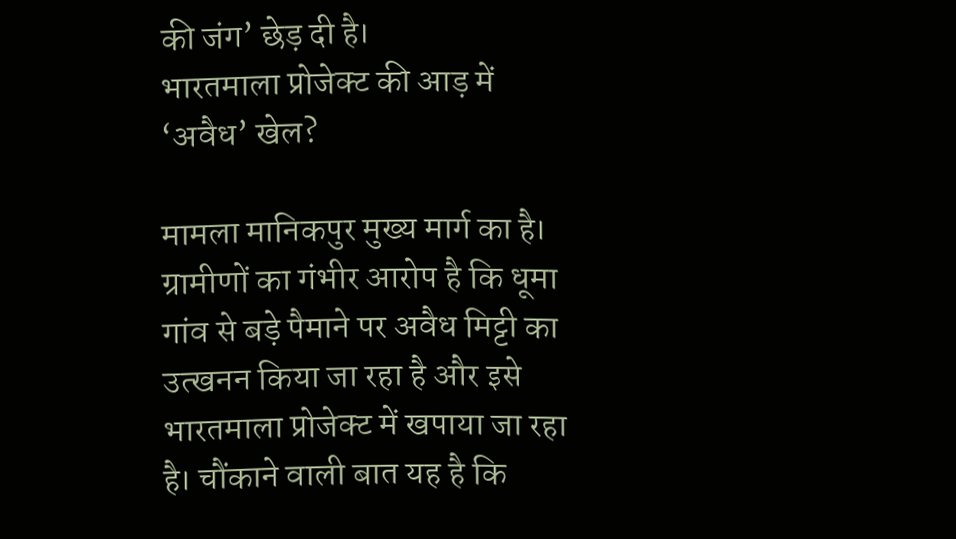की जंग’ छेड़ दी है।
भारतमाला प्रोजेक्ट की आड़ में ‘अवैध’ खेल?

मामला मानिकपुर मुख्य मार्ग का है। ग्रामीणों का गंभीर आरोप है कि धूमा गांव से बड़े पैमाने पर अवैध मिट्टी का उत्खनन किया जा रहा है और इसे भारतमाला प्रोजेक्ट में खपाया जा रहा है। चौंकाने वाली बात यह है कि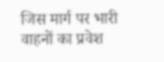जिस मार्ग पर भारी वाहनों का प्रवेश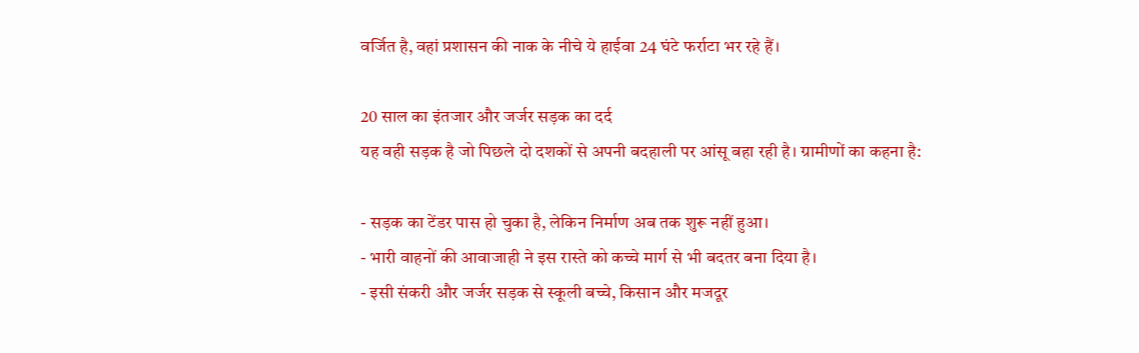वर्जित है, वहां प्रशासन की नाक के नीचे ये हाईवा 24 घंटे फर्राटा भर रहे हैं।

20 साल का इंतजार और जर्जर सड़क का दर्द
यह वही सड़क है जो पिछले दो दशकों से अपनी बदहाली पर आंसू बहा रही है। ग्रामीणों का कहना है:

- सड़क का टेंडर पास हो चुका है, लेकिन निर्माण अब तक शुरू नहीं हुआ।
- भारी वाहनों की आवाजाही ने इस रास्ते को कच्चे मार्ग से भी बदतर बना दिया है।
- इसी संकरी और जर्जर सड़क से स्कूली बच्चे, किसान और मजदूर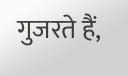गुजरते हैं,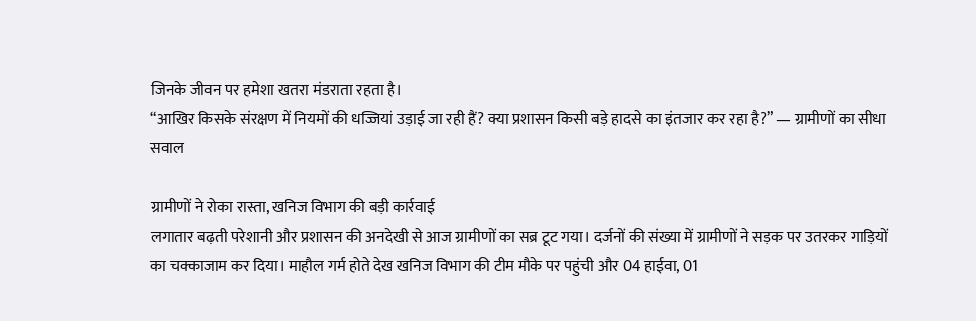जिनके जीवन पर हमेशा खतरा मंडराता रहता है।
“आखिर किसके संरक्षण में नियमों की धज्जियां उड़ाई जा रही हैं? क्या प्रशासन किसी बड़े हादसे का इंतजार कर रहा है?” — ग्रामीणों का सीधा सवाल

ग्रामीणों ने रोका रास्ता, खनिज विभाग की बड़ी कार्रवाई
लगातार बढ़ती परेशानी और प्रशासन की अनदेखी से आज ग्रामीणों का सब्र टूट गया। दर्जनों की संख्या में ग्रामीणों ने सड़क पर उतरकर गाड़ियों का चक्काजाम कर दिया। माहौल गर्म होते देख खनिज विभाग की टीम मौके पर पहुंची और 04 हाईवा, 01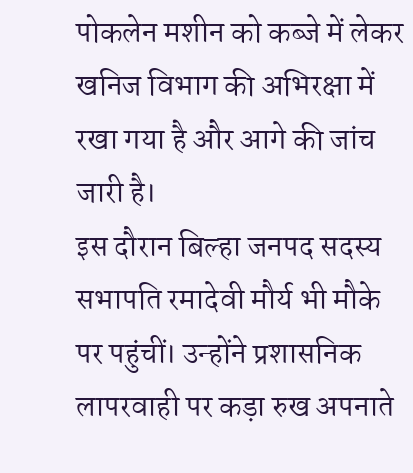पोकलेन मशीन को कब्जे में लेकर खनिज विभाग की अभिरक्षा में रखा गया है और आगे की जांच जारी है।
इस दौरान बिल्हा जनपद सदस्य सभापति रमादेवी मौर्य भी मौके पर पहुंचीं। उन्होंने प्रशासनिक लापरवाही पर कड़ा रुख अपनाते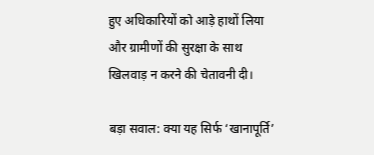हुए अधिकारियों को आड़े हाथों लिया और ग्रामीणों की सुरक्षा के साथ खिलवाड़ न करने की चेतावनी दी।

बड़ा सवाल: क्या यह सिर्फ ‘खानापूर्ति’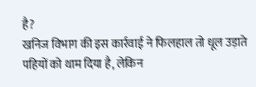है?
खनिज विभाग की इस कार्रवाई ने फिलहाल तो धूल उड़ाते पहियों को थाम दिया है, लेकिन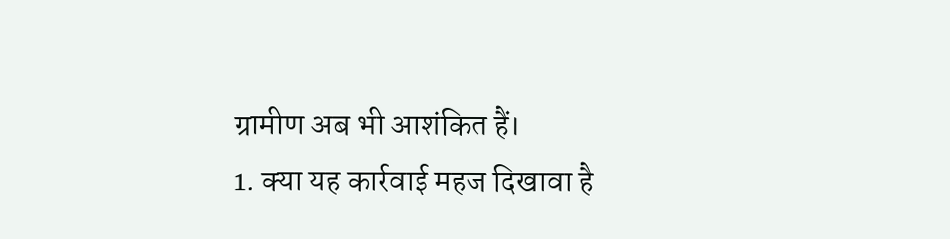ग्रामीण अब भी आशंकित हैं।
1. क्या यह कार्रवाई महज दिखावा है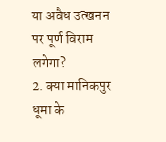या अवैध उत्खनन पर पूर्ण विराम लगेगा?
2. क्या मानिकपुर धूमा के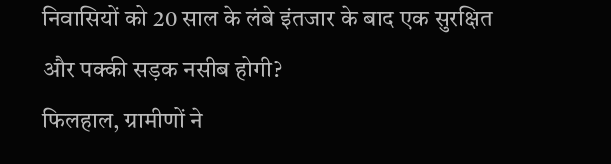निवासियों को 20 साल के लंबे इंतजार के बाद एक सुरक्षित और पक्की सड़क नसीब होगी?
फिलहाल, ग्रामीणों ने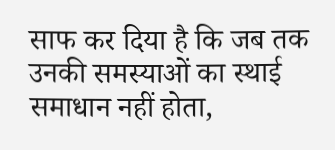साफ कर दिया है कि जब तक उनकी समस्याओं का स्थाई समाधान नहीं होता,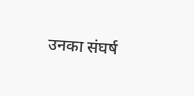उनका संघर्ष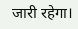जारी रहेगा।